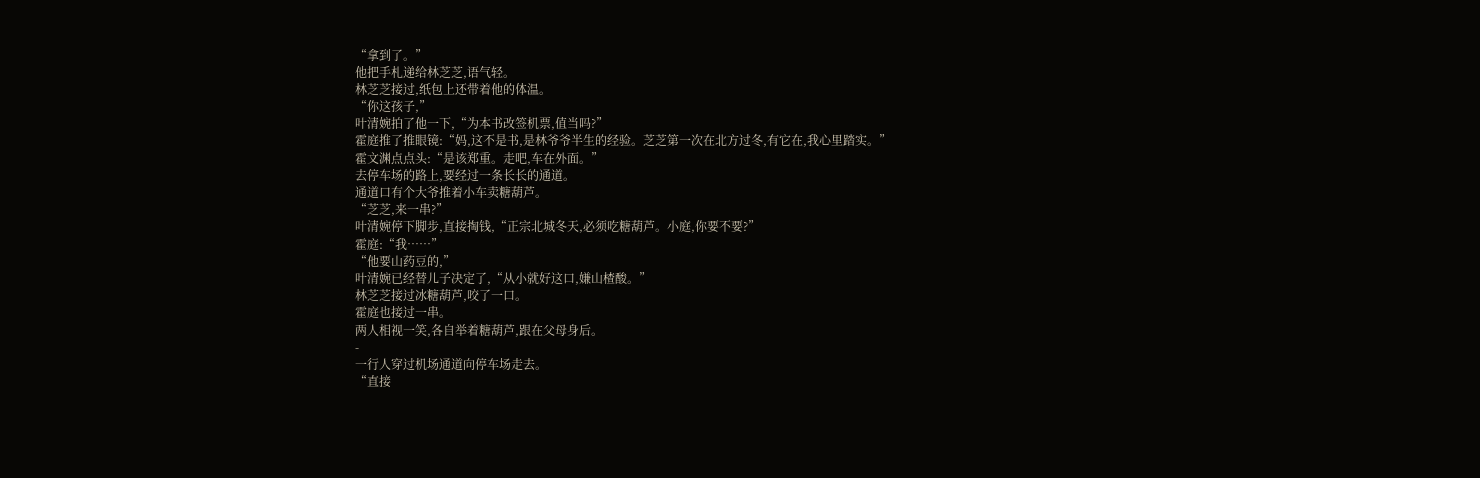“拿到了。”
他把手札递给林芝芝,语气轻。
林芝芝接过,纸包上还带着他的体温。
“你这孩子,”
叶清婉拍了他一下,“为本书改签机票,值当吗?”
霍庭推了推眼镜:“妈,这不是书,是林爷爷半生的经验。芝芝第一次在北方过冬,有它在,我心里踏实。”
霍文渊点点头:“是该郑重。走吧,车在外面。”
去停车场的路上,要经过一条长长的通道。
通道口有个大爷推着小车卖糖葫芦。
“芝芝,来一串?”
叶清婉停下脚步,直接掏钱,“正宗北城冬天,必须吃糖葫芦。小庭,你要不要?”
霍庭:“我……”
“他要山药豆的,”
叶清婉已经替儿子决定了,“从小就好这口,嫌山楂酸。”
林芝芝接过冰糖葫芦,咬了一口。
霍庭也接过一串。
两人相视一笑,各自举着糖葫芦,跟在父母身后。
-
一行人穿过机场通道向停车场走去。
“直接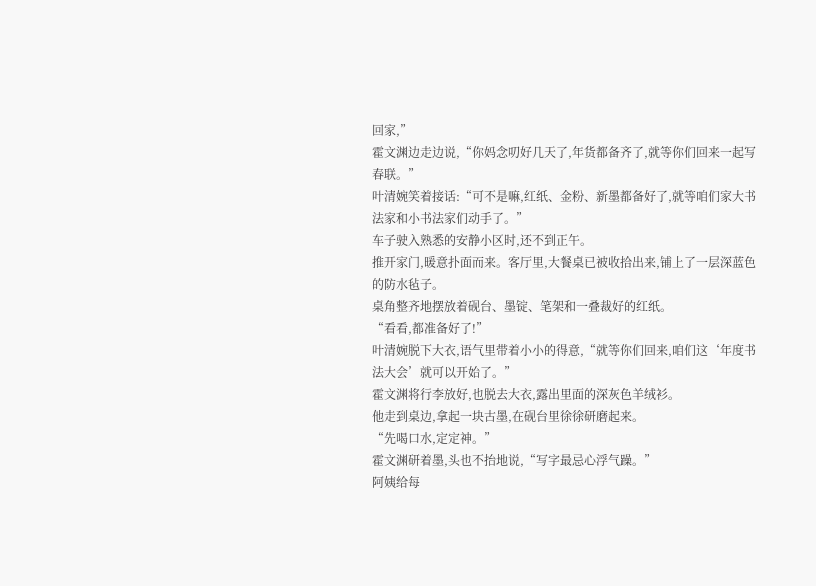回家,”
霍文渊边走边说,“你妈念叨好几天了,年货都备齐了,就等你们回来一起写春联。”
叶清婉笑着接话:“可不是嘛,红纸、金粉、新墨都备好了,就等咱们家大书法家和小书法家们动手了。”
车子驶入熟悉的安静小区时,还不到正午。
推开家门,暖意扑面而来。客厅里,大餐桌已被收拾出来,铺上了一层深蓝色的防水毡子。
桌角整齐地摆放着砚台、墨锭、笔架和一叠裁好的红纸。
“看看,都准备好了!”
叶清婉脱下大衣,语气里带着小小的得意,“就等你们回来,咱们这‘年度书法大会’就可以开始了。”
霍文渊将行李放好,也脱去大衣,露出里面的深灰色羊绒衫。
他走到桌边,拿起一块古墨,在砚台里徐徐研磨起来。
“先喝口水,定定神。”
霍文渊研着墨,头也不抬地说,“写字最忌心浮气躁。”
阿姨给每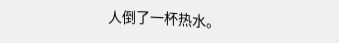人倒了一杯热水。